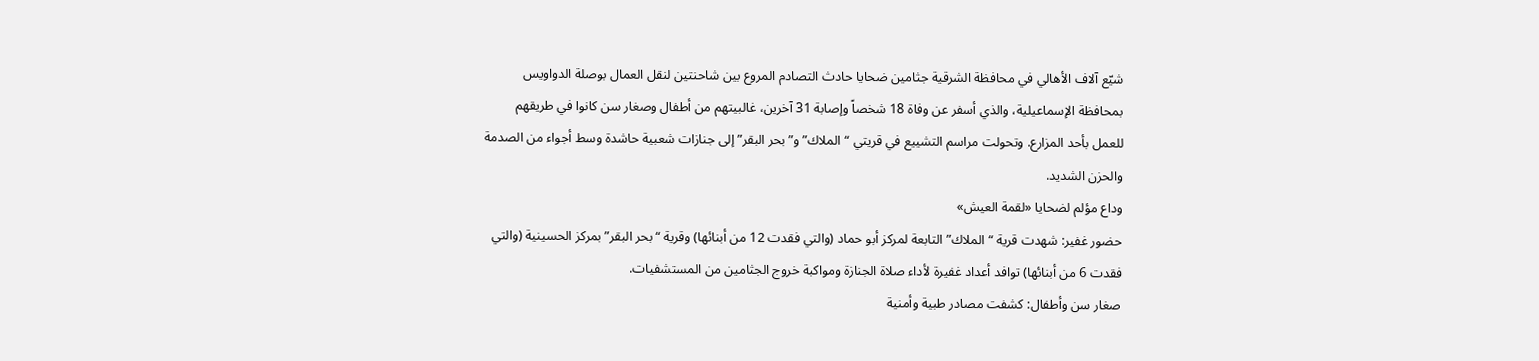شيّع آلاف الأهالي في محافظة الشرقية جثامين ضحايا حادث التصادم المروع بين شاحنتين لنقل العمال بوصلة الدواويس بمحافظة الإسماعيلية، والذي أسفر عن وفاة 18 شخصاً وإصابة 31 آخرين، غالبيتهم من أطفال وصغار سن كانوا في طريقهم للعمل بأحد المزارع. وتحولت مراسم التشييع في قريتي “الملاك” و”بحر البقر” إلى جنازات شعبية حاشدة وسط أجواء من الصدمة والحزن الشديد.
وداع مؤلم لضحايا «لقمة العيش»
حضور غفير: شهدت قرية “الملاك” التابعة لمركز أبو حماد (والتي فقدت 12 من أبنائها) وقرية “بحر البقر” بمركز الحسينية (والتي فقدت 6 من أبنائها) توافد أعداد غفيرة لأداء صلاة الجنازة ومواكبة خروج الجثامين من المستشفيات.
صغار سن وأطفال: كشفت مصادر طبية وأمنية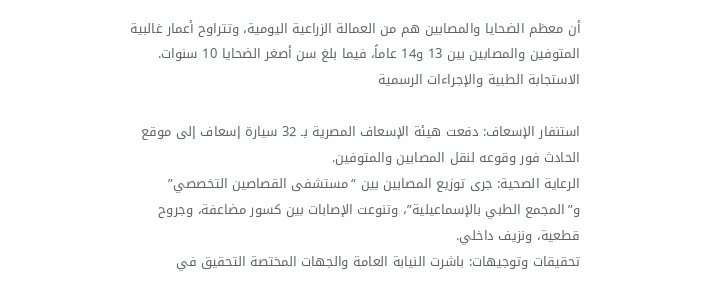أن معظم الضحايا والمصابين هم من العمالة الزراعية اليومية، وتتراوح أعمار غالبية المتوفين والمصابين بين 13 و14 عاماً، فيما بلغ سن أصغر الضحايا 10 سنوات.
الاستجابة الطبية والإجراءات الرسمية

استنفار الإسعاف: دفعت هيئة الإسعاف المصرية بـ 32 سيارة إسعاف إلى موقع الحادث فور وقوعه لنقل المصابين والمتوفين.
الرعاية الصحية: جرى توزيع المصابين بين “مستشفى القصاصين التخصصي” و”المجمع الطبي بالإسماعيلية”، وتنوعت الإصابات بين كسور مضاعفة، وجروح قطعية، ونزيف داخلي.
تحقيقات وتوجيهات: باشرت النيابة العامة والجهات المختصة التحقيق في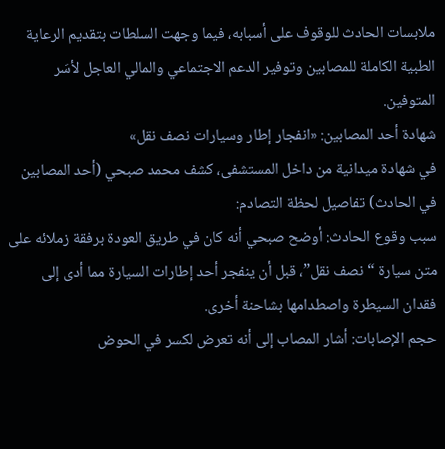ملابسات الحادث للوقوف على أسبابه، فيما وجهت السلطات بتقديم الرعاية الطبية الكاملة للمصابين وتوفير الدعم الاجتماعي والمالي العاجل لأسَر المتوفين.
شهادة أحد المصابين: «انفجار إطار وسيارات نصف نقل»
في شهادة ميدانية من داخل المستشفى، كشف محمد صبحي (أحد المصابين في الحادث) تفاصيل لحظة التصادم:
سبب وقوع الحادث: أوضح صبحي أنه كان في طريق العودة برفقة زملائه على متن سيارة “نصف نقل”، قبل أن ينفجر أحد إطارات السيارة مما أدى إلى فقدان السيطرة واصطدامها بشاحنة أخرى.
حجم الإصابات: أشار المصاب إلى أنه تعرض لكسر في الحوض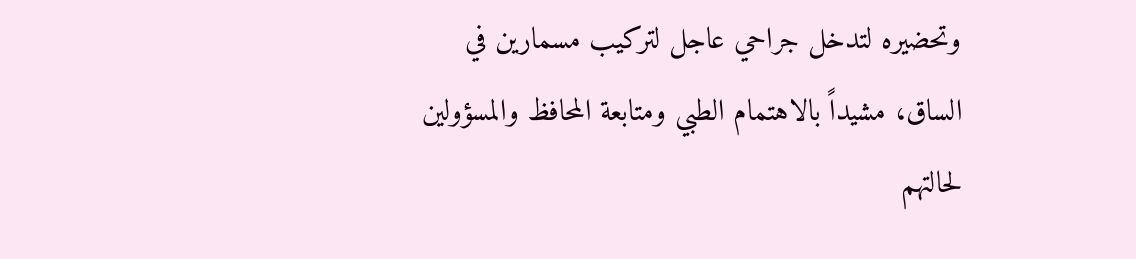وتحضيره لتدخل جراحي عاجل لتركيب مسمارين في الساق، مشيداً بالاهتمام الطبي ومتابعة المحافظ والمسؤولين لحالتهم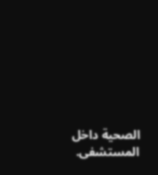الصحية داخل المستشفى.